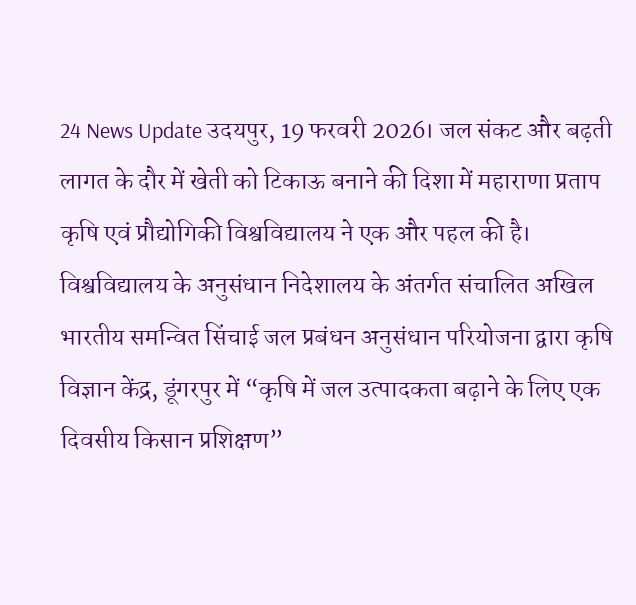24 News Update उदयपुर, 19 फरवरी 2026। जल संकट और बढ़ती लागत के दौर में खेती को टिकाऊ बनाने की दिशा में महाराणा प्रताप कृषि एवं प्रौद्योगिकी विश्वविद्यालय ने एक और पहल की है। विश्वविद्यालय के अनुसंधान निदेशालय के अंतर्गत संचालित अखिल भारतीय समन्वित सिंचाई जल प्रबंधन अनुसंधान परियोजना द्वारा कृषि विज्ञान केंद्र, डूंगरपुर में “कृषि में जल उत्पादकता बढ़ाने के लिए एक दिवसीय किसान प्रशिक्षण”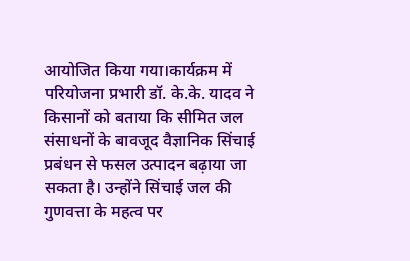आयोजित किया गया।कार्यक्रम में परियोजना प्रभारी डॉ. के.के. यादव ने किसानों को बताया कि सीमित जल संसाधनों के बावजूद वैज्ञानिक सिंचाई प्रबंधन से फसल उत्पादन बढ़ाया जा सकता है। उन्होंने सिंचाई जल की गुणवत्ता के महत्व पर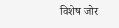विशेष जोर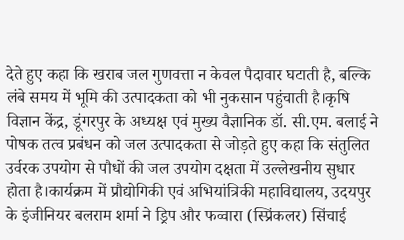देते हुए कहा कि खराब जल गुणवत्ता न केवल पैदावार घटाती है, बल्कि लंबे समय में भूमि की उत्पादकता को भी नुकसान पहुंचाती है।कृषि विज्ञान केंद्र, डूंगरपुर के अध्यक्ष एवं मुख्य वैज्ञानिक डॉ. सी.एम. बलाई ने पोषक तत्व प्रबंधन को जल उत्पादकता से जोड़ते हुए कहा कि संतुलित उर्वरक उपयोग से पौधों की जल उपयोग दक्षता में उल्लेखनीय सुधार होता है।कार्यक्रम में प्रौद्योगिकी एवं अभियांत्रिकी महाविद्यालय, उदयपुर के इंजीनियर बलराम शर्मा ने ड्रिप और फव्वारा (स्प्रिंकलर) सिंचाई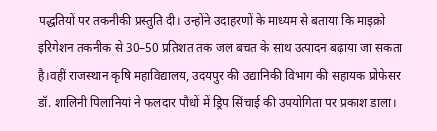पद्धतियों पर तकनीकी प्रस्तुति दी। उन्होंने उदाहरणों के माध्यम से बताया कि माइक्रो इरिगेशन तकनीक से 30–50 प्रतिशत तक जल बचत के साथ उत्पादन बढ़ाया जा सकता है।वहीं राजस्थान कृषि महाविद्यालय, उदयपुर की उद्यानिकी विभाग की सहायक प्रोफेसर डॉ. शालिनी पिलानियां ने फलदार पौधों में ड्रिप सिंचाई की उपयोगिता पर प्रकाश डाला।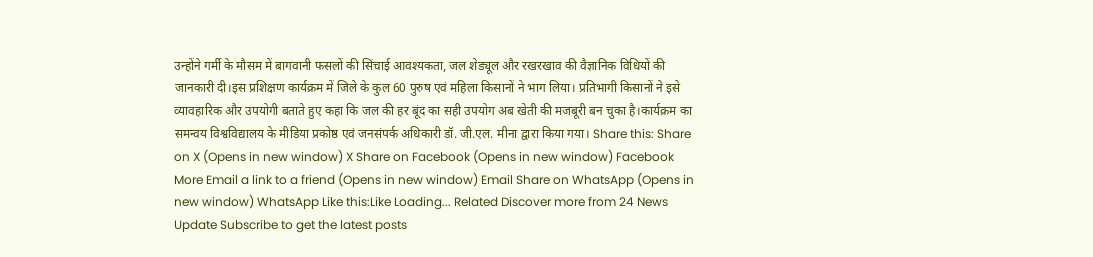उन्होंने गर्मी के मौसम में बागवानी फसलों की सिंचाई आवश्यकता, जल शेड्यूल और रखरखाव की वैज्ञानिक विधियों की जानकारी दी।इस प्रशिक्षण कार्यक्रम में जिले के कुल 60 पुरुष एवं महिला किसानों ने भाग लिया। प्रतिभागी किसानों ने इसे व्यावहारिक और उपयोगी बताते हुए कहा कि जल की हर बूंद का सही उपयोग अब खेती की मजबूरी बन चुका है।कार्यक्रम का समन्वय विश्वविद्यालय के मीडिया प्रकोष्ठ एवं जनसंपर्क अधिकारी डॉ. जी.एल. मीना द्वारा किया गया। Share this: Share on X (Opens in new window) X Share on Facebook (Opens in new window) Facebook More Email a link to a friend (Opens in new window) Email Share on WhatsApp (Opens in new window) WhatsApp Like this:Like Loading... Related Discover more from 24 News Update Subscribe to get the latest posts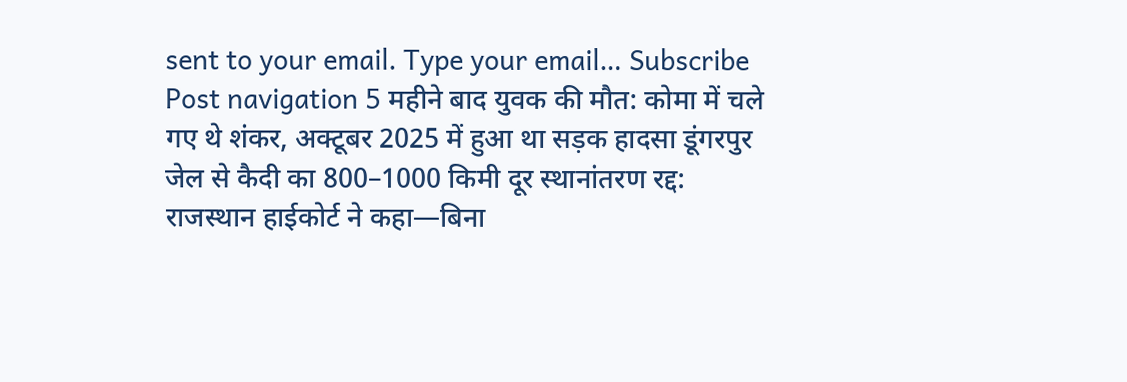sent to your email. Type your email… Subscribe Post navigation 5 महीने बाद युवक की मौत: कोमा में चले गए थे शंकर, अक्टूबर 2025 में हुआ था सड़क हादसा डूंगरपुर जेल से कैदी का 800–1000 किमी दूर स्थानांतरण रद्द: राजस्थान हाईकोर्ट ने कहा—बिना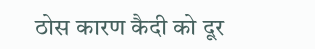ठोस कारण कैदी को दूर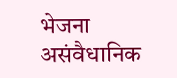भेजना असंवैधानिक